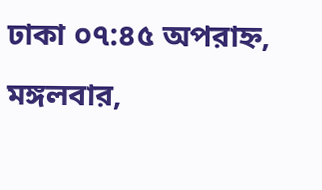ঢাকা ০৭:৪৫ অপরাহ্ন, মঙ্গলবার,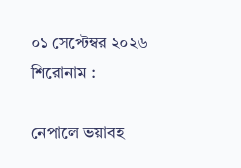০১ সেপ্টেম্বর ২০২৬
শিরোনাম :

নেপালে ভয়াবহ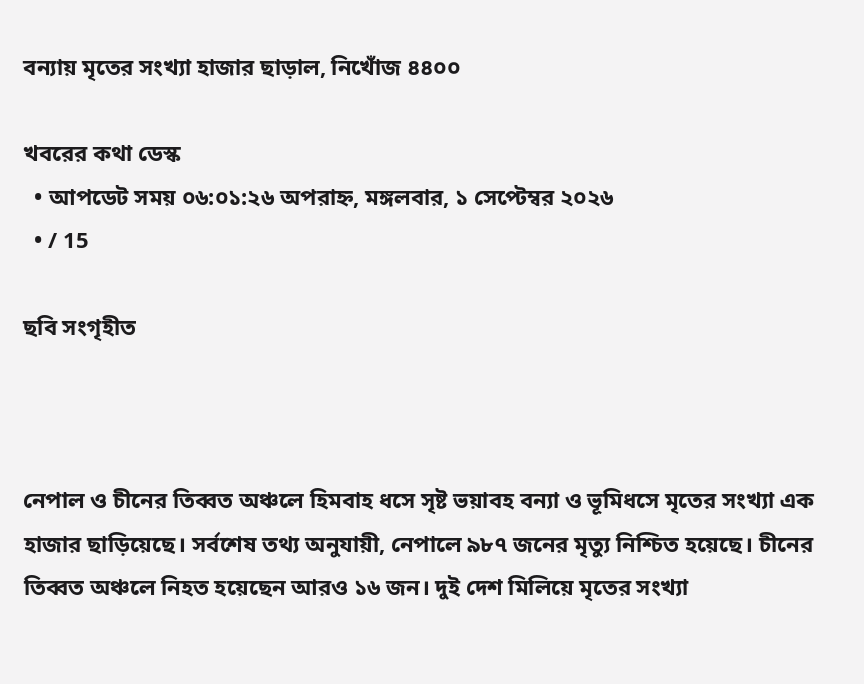বন্যায় মৃতের সংখ্যা হাজার ছাড়াল, নিখোঁজ ৪৪০০

খবরের কথা ডেস্ক
  • আপডেট সময় ০৬:০১:২৬ অপরাহ্ন, মঙ্গলবার, ১ সেপ্টেম্বর ২০২৬
  • / 15

ছবি সংগৃহীত



নেপাল ও চীনের তিব্বত অঞ্চলে হিমবাহ ধসে সৃষ্ট ভয়াবহ বন্যা ও ভূমিধসে মৃতের সংখ্যা এক হাজার ছাড়িয়েছে। সর্বশেষ তথ্য অনুযায়ী, নেপালে ৯৮৭ জনের মৃত্যু নিশ্চিত হয়েছে। চীনের তিব্বত অঞ্চলে নিহত হয়েছেন আরও ১৬ জন। দুই দেশ মিলিয়ে মৃতের সংখ্যা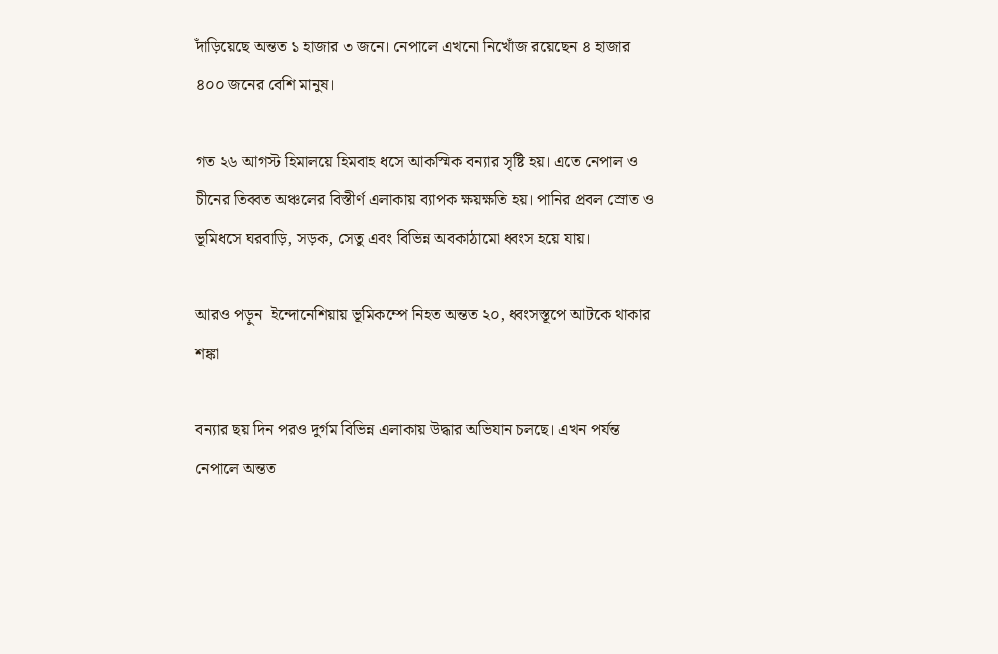দাঁড়িয়েছে অন্তত ১ হাজার ৩ জনে। নেপালে এখনো নিখোঁজ রয়েছেন ৪ হাজার ৪০০ জনের বেশি মানুষ।

গত ২৬ আগস্ট হিমালয়ে হিমবাহ ধসে আকস্মিক বন্যার সৃষ্টি হয়। এতে নেপাল ও চীনের তিব্বত অঞ্চলের বিস্তীর্ণ এলাকায় ব্যাপক ক্ষয়ক্ষতি হয়। পানির প্রবল স্রোত ও ভূমিধসে ঘরবাড়ি, সড়ক, সেতু এবং বিভিন্ন অবকাঠামো ধ্বংস হয়ে যায়।

আরও পড়ুন  ইন্দোনেশিয়ায় ভূমিকম্পে নিহত অন্তত ২০, ধ্বংসস্তূপে আটকে থাকার শঙ্কা

বন্যার ছয় দিন পরও দুর্গম বিভিন্ন এলাকায় উদ্ধার অভিযান চলছে। এখন পর্যন্ত নেপালে অন্তত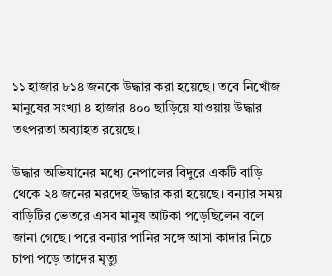১১ হাজার ৮১৪ জনকে উদ্ধার করা হয়েছে। তবে নিখোঁজ মানুষের সংখ্যা ৪ হাজার ৪০০ ছাড়িয়ে যাওয়ায় উদ্ধার তৎপরতা অব্যাহত রয়েছে।

উদ্ধার অভিযানের মধ্যে নেপালের বিদুরে একটি বাড়ি থেকে ২৪ জনের মরদেহ উদ্ধার করা হয়েছে। বন্যার সময় বাড়িটির ভেতরে এসব মানুষ আটকা পড়েছিলেন বলে জানা গেছে। পরে বন্যার পানির সঙ্গে আসা কাদার নিচে চাপা পড়ে তাদের মৃত্যু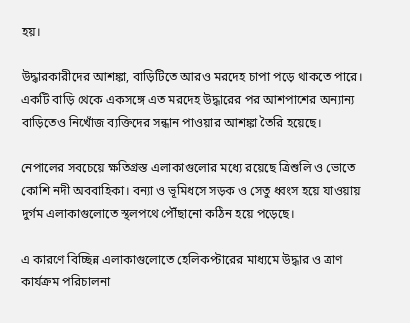হয়।

উদ্ধারকারীদের আশঙ্কা, বাড়িটিতে আরও মরদেহ চাপা পড়ে থাকতে পারে। একটি বাড়ি থেকে একসঙ্গে এত মরদেহ উদ্ধারের পর আশপাশের অন্যান্য বাড়িতেও নিখোঁজ ব্যক্তিদের সন্ধান পাওয়ার আশঙ্কা তৈরি হয়েছে।

নেপালের সবচেয়ে ক্ষতিগ্রস্ত এলাকাগুলোর মধ্যে রয়েছে ত্রিশুলি ও ভোতে কোশি নদী অববাহিকা। বন্যা ও ভূমিধসে সড়ক ও সেতু ধ্বংস হয়ে যাওয়ায় দুর্গম এলাকাগুলোতে স্থলপথে পৌঁছানো কঠিন হয়ে পড়েছে।

এ কারণে বিচ্ছিন্ন এলাকাগুলোতে হেলিকপ্টারের মাধ্যমে উদ্ধার ও ত্রাণ কার্যক্রম পরিচালনা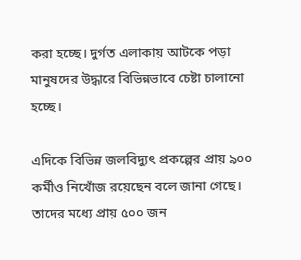করা হচ্ছে। দুর্গত এলাকায় আটকে পড়া মানুষদের উদ্ধারে বিভিন্নভাবে চেষ্টা চালানো হচ্ছে।

এদিকে বিভিন্ন জলবিদ্যুৎ প্রকল্পের প্রায় ৯০০ কর্মীও নিখোঁজ রয়েছেন বলে জানা গেছে। তাদের মধ্যে প্রায় ৫০০ জন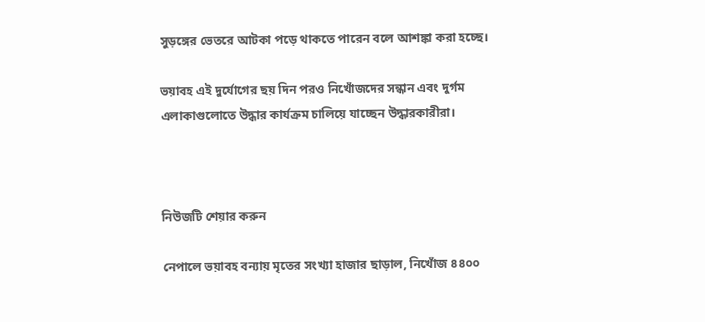সুড়ঙ্গের ভেতরে আটকা পড়ে থাকতে পারেন বলে আশঙ্কা করা হচ্ছে।

ভয়াবহ এই দুর্যোগের ছয় দিন পরও নিখোঁজদের সন্ধান এবং দুর্গম এলাকাগুলোতে উদ্ধার কার্যক্রম চালিয়ে যাচ্ছেন উদ্ধারকারীরা।



নিউজটি শেয়ার করুন

নেপালে ভয়াবহ বন্যায় মৃতের সংখ্যা হাজার ছাড়াল, নিখোঁজ ৪৪০০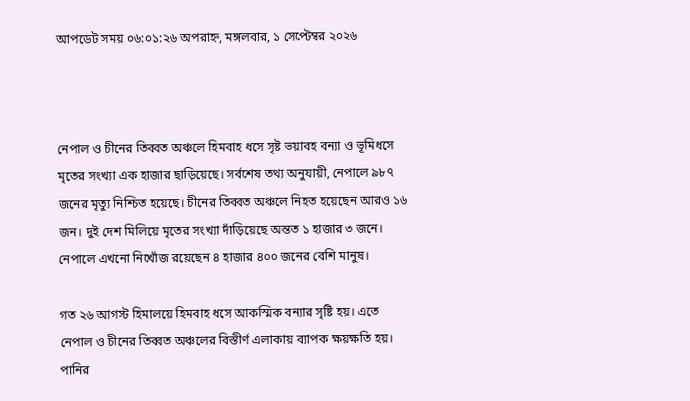আপডেট সময় ০৬:০১:২৬ অপরাহ্ন, মঙ্গলবার, ১ সেপ্টেম্বর ২০২৬



নেপাল ও চীনের তিব্বত অঞ্চলে হিমবাহ ধসে সৃষ্ট ভয়াবহ বন্যা ও ভূমিধসে মৃতের সংখ্যা এক হাজার ছাড়িয়েছে। সর্বশেষ তথ্য অনুযায়ী, নেপালে ৯৮৭ জনের মৃত্যু নিশ্চিত হয়েছে। চীনের তিব্বত অঞ্চলে নিহত হয়েছেন আরও ১৬ জন। দুই দেশ মিলিয়ে মৃতের সংখ্যা দাঁড়িয়েছে অন্তত ১ হাজার ৩ জনে। নেপালে এখনো নিখোঁজ রয়েছেন ৪ হাজার ৪০০ জনের বেশি মানুষ।

গত ২৬ আগস্ট হিমালয়ে হিমবাহ ধসে আকস্মিক বন্যার সৃষ্টি হয়। এতে নেপাল ও চীনের তিব্বত অঞ্চলের বিস্তীর্ণ এলাকায় ব্যাপক ক্ষয়ক্ষতি হয়। পানির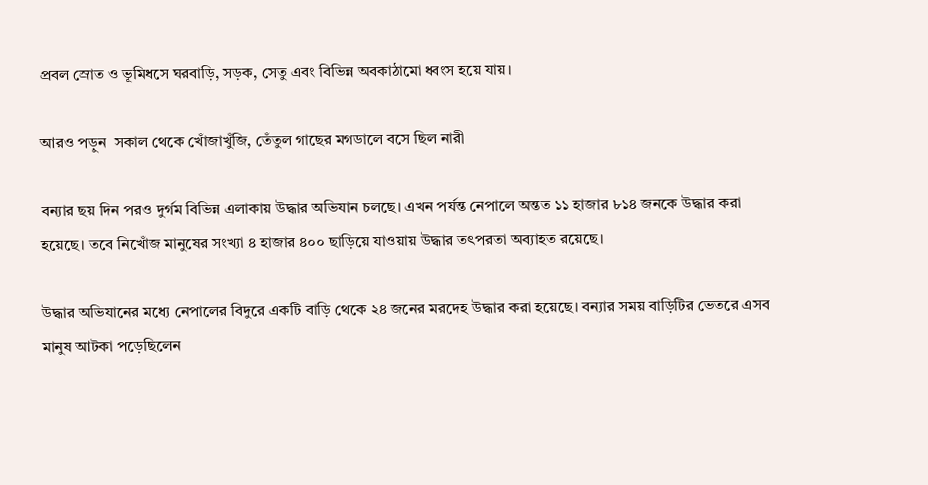প্রবল স্রোত ও ভূমিধসে ঘরবাড়ি, সড়ক, সেতু এবং বিভিন্ন অবকাঠামো ধ্বংস হয়ে যায়।

আরও পড়ুন  সকাল থেকে খোঁজাখুঁজি, তেঁতুল গা‌ছের মগডা‌লে বসে ছিল নারী

বন্যার ছয় দিন পরও দুর্গম বিভিন্ন এলাকায় উদ্ধার অভিযান চলছে। এখন পর্যন্ত নেপালে অন্তত ১১ হাজার ৮১৪ জনকে উদ্ধার করা হয়েছে। তবে নিখোঁজ মানুষের সংখ্যা ৪ হাজার ৪০০ ছাড়িয়ে যাওয়ায় উদ্ধার তৎপরতা অব্যাহত রয়েছে।

উদ্ধার অভিযানের মধ্যে নেপালের বিদুরে একটি বাড়ি থেকে ২৪ জনের মরদেহ উদ্ধার করা হয়েছে। বন্যার সময় বাড়িটির ভেতরে এসব মানুষ আটকা পড়েছিলেন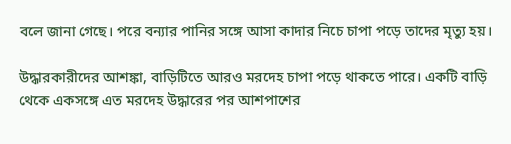বলে জানা গেছে। পরে বন্যার পানির সঙ্গে আসা কাদার নিচে চাপা পড়ে তাদের মৃত্যু হয়।

উদ্ধারকারীদের আশঙ্কা, বাড়িটিতে আরও মরদেহ চাপা পড়ে থাকতে পারে। একটি বাড়ি থেকে একসঙ্গে এত মরদেহ উদ্ধারের পর আশপাশের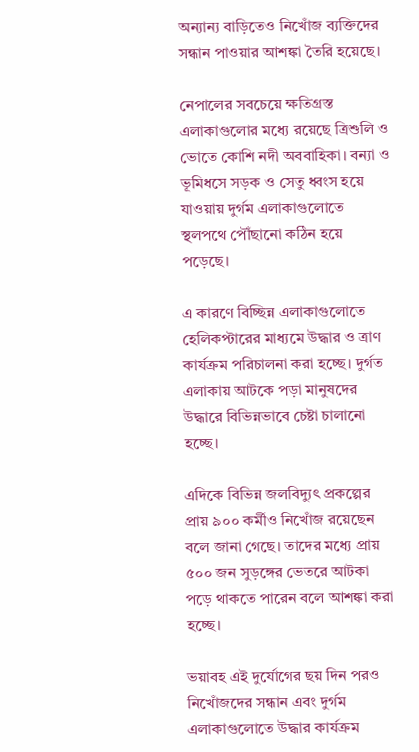অন্যান্য বাড়িতেও নিখোঁজ ব্যক্তিদের সন্ধান পাওয়ার আশঙ্কা তৈরি হয়েছে।

নেপালের সবচেয়ে ক্ষতিগ্রস্ত এলাকাগুলোর মধ্যে রয়েছে ত্রিশুলি ও ভোতে কোশি নদী অববাহিকা। বন্যা ও ভূমিধসে সড়ক ও সেতু ধ্বংস হয়ে যাওয়ায় দুর্গম এলাকাগুলোতে স্থলপথে পৌঁছানো কঠিন হয়ে পড়েছে।

এ কারণে বিচ্ছিন্ন এলাকাগুলোতে হেলিকপ্টারের মাধ্যমে উদ্ধার ও ত্রাণ কার্যক্রম পরিচালনা করা হচ্ছে। দুর্গত এলাকায় আটকে পড়া মানুষদের উদ্ধারে বিভিন্নভাবে চেষ্টা চালানো হচ্ছে।

এদিকে বিভিন্ন জলবিদ্যুৎ প্রকল্পের প্রায় ৯০০ কর্মীও নিখোঁজ রয়েছেন বলে জানা গেছে। তাদের মধ্যে প্রায় ৫০০ জন সুড়ঙ্গের ভেতরে আটকা পড়ে থাকতে পারেন বলে আশঙ্কা করা হচ্ছে।

ভয়াবহ এই দুর্যোগের ছয় দিন পরও নিখোঁজদের সন্ধান এবং দুর্গম এলাকাগুলোতে উদ্ধার কার্যক্রম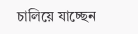চালিয়ে যাচ্ছেন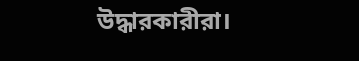উদ্ধারকারীরা।